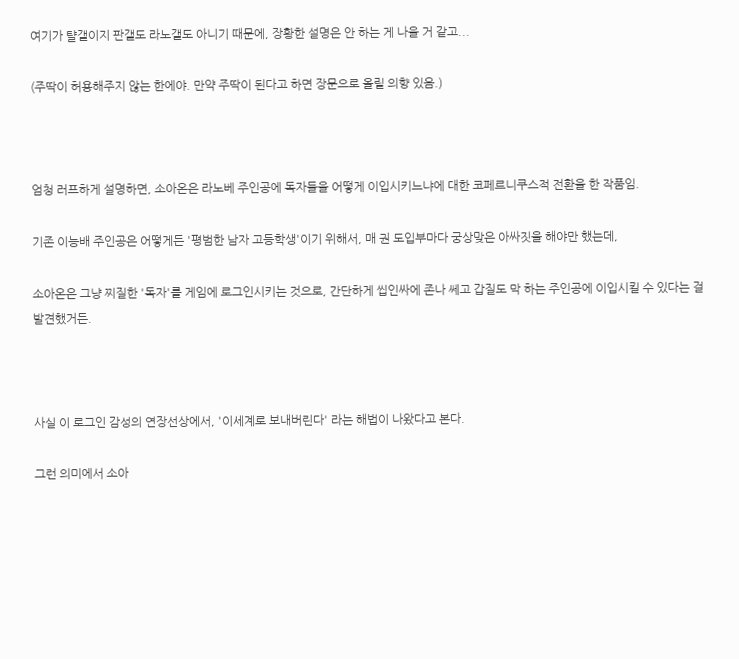여기가 턀갤이지 판갤도 라노갤도 아니기 때문에, 장황한 설명은 안 하는 게 나을 거 같고...

(주딱이 허용해주지 않는 한에야. 만약 주딱이 된다고 하면 장문으로 올릴 의향 있음.)



엄청 러프하게 설명하면, 소아온은 라노베 주인공에 독자들을 어떻게 이입시키느냐에 대한 코페르니쿠스적 전환을 한 작품임.

기존 이능배 주인공은 어떻게든 '평범한 남자 고등학생'이기 위해서, 매 권 도입부마다 궁상맞은 아싸짓을 해야만 했는데,

소아온은 그냥 찌질한 '독자'를 게임에 로그인시키는 것으로, 간단하게 씹인싸에 존나 쎄고 갑질도 막 하는 주인공에 이입시킬 수 있다는 걸 발견했거든.



사실 이 로그인 감성의 연장선상에서, '이세계로 보내버린다' 라는 해법이 나왔다고 본다.

그런 의미에서 소아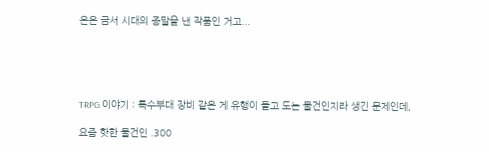온은 금서 시대의 종말을 낸 작품인 거고...





TRPG 이야기 : 특수부대 장비 같은 게 유행이 돌고 도는 물건인지라 생긴 문제인데,

요즘 핫한 물건인 .300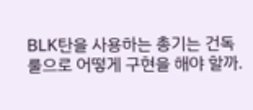BLK탄을 사용하는 총기는 건독 룰으로 어떻게 구현을 해야 할까.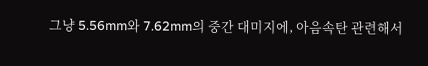그냥 5.56mm와 7.62mm의 중간 대미지에, 아음속탄 관련해서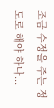조금 수정을 주는 정도로 해야 하나...